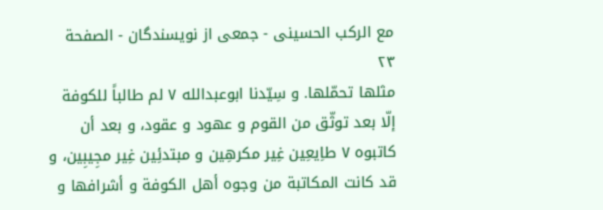مع الركب الحسينى - جمعی از نویسندگان - الصفحة ٢٣
مثلها تحمّلها. و سِیّدنا ابوعبدالله ٧ لم طالباً للکوفة إلّا بعد توثّق من القوم و عهود و عقود، و بعد أن کاتبوه ٧ طاِیعِین غِیر مکرهِین و مبتدئِین غِیر مجِیبِین، و قد کانت المکاتبة من وجوه أهل الکوفة و أشرافها و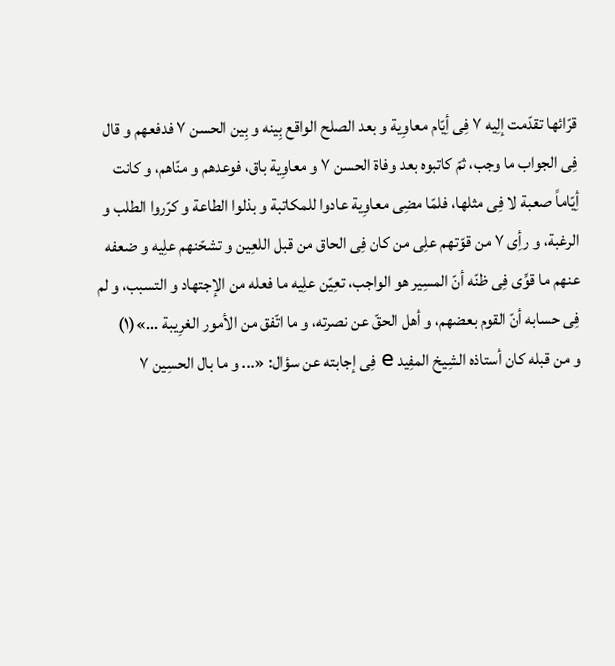قرّائها تقدّمت إلِیه ٧ فِی أِیّام معاوِیة و بعد الصلح الواقع بِینه و بِین الحسن ٧ فدفعهم و قال فِی الجواب ما وجب، ثمّ کاتبوه بعد وفاة الحسن ٧ و معاوِیة باق، فوعدهم و منّاهم، و کانت أِیّاماً صعبة لا فِی مثلها، فلمّا مضِی معاوِیة عادوا للمکاتبة و بذلوا الطاعة و کرّروا الطلب و الرغبة، و رأِی ٧ من قوّتهم علِی من کان فِی الحاق من قبل اللعِین و تشحّنهم علِیه و ضعفه عنهم ما قوِّی فِی ظنّه أنّ المسِیر هو الواجب، تعِیّن علِیه ما فعله من الإجتهاد و التسبب، و لم فِی حسابه أنّ القوم بعضهم، و أهل الحقّ عن نصرته، و ما اتّفق من الأمور الغرِیبة ...»(١)
و من قبله کان أستاذه الشِیخ المفِید e فِی إجابته عن سؤال: «... و ما بال الحسِین ٧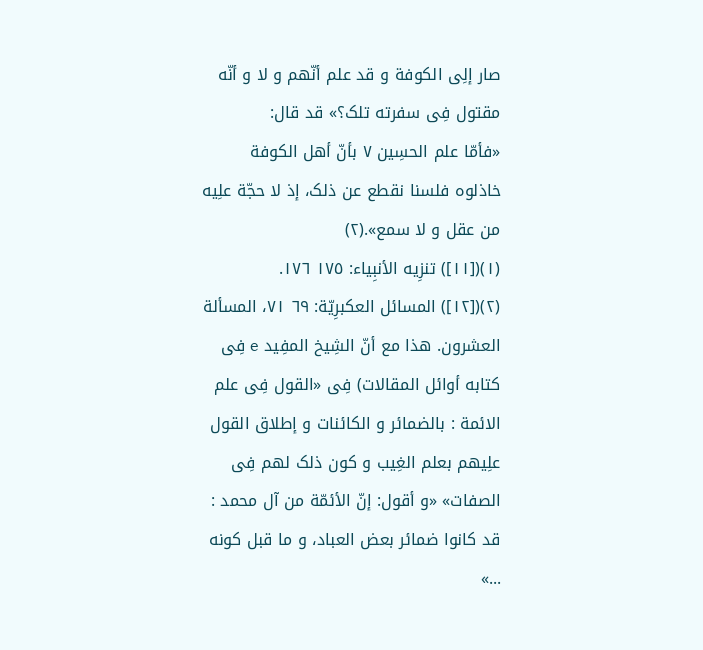صار إلِی الکوفة و قد علم أنّهم و لا و أنّه مقتول فِی سفرته تلک؟» قد قال:
«فأمّا علم الحسِین ٧ بأنّ أهل الکوفة خاذلوه فلسنا نقطع عن ذلک، إذ لا حجّة علِیه من عقل و لا سمع».(٢)
(١)([١١]) تنزِیه الأنبِیاء: ١٧٥ ١٧٦.
(٢)([١٢]) المسائل العکبرِیّة: ٦٩ ٧١، المسألة العشرون. هذا مع أنّ الشِیخ المفِید e فِی کتابه أوائل المقالات) فِی «القول فِی علم الائمة : بالضمائر و الکائنات و إطلاق القول علِیهم بعلم الغِیب و کون ذلک لهم فِی الصفات» «و أقول: إنّ الأئمّة من آل محمد : قد کانوا ضمائر بعض العباد، و ما قبل کونه ...»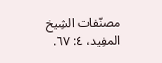مصنّفات الشِیخ المفِید، ٤: ٦٧.